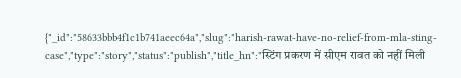{"_id":"58633bbb4f1c1b741aeec64a","slug":"harish-rawat-have-no-relief-from-mla-sting-case","type":"story","status":"publish","title_hn":"स्टिंग प्रकरण में सीएम रावत को नहीं मिली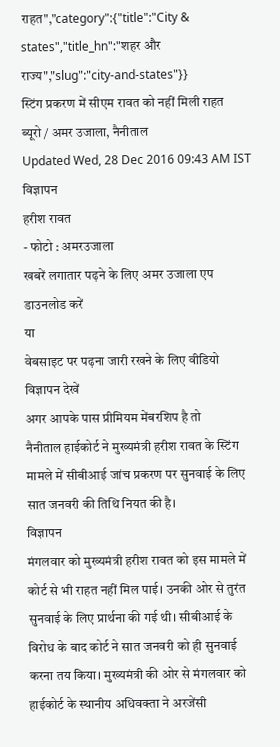राहत","category":{"title":"City & states","title_hn":"शहर और राज्य","slug":"city-and-states"}}
स्टिंग प्रकरण में सीएम रावत को नहीं मिली राहत
ब्यूरो / अमर उजाला, नैनीताल
Updated Wed, 28 Dec 2016 09:43 AM IST
विज्ञापन
हरीश रावत
- फोटो : अमरउजाला
खबरें लगातार पढ़ने के लिए अमर उजाला एप डाउनलोड करें
या
वेबसाइट पर पढ़ना जारी रखने के लिए वीडियो विज्ञापन देखें
अगर आपके पास प्रीमियम मेंबरशिप है तो
नैनीताल हाईकोर्ट ने मुख्यमंत्री हरीश रावत के स्टिंग मामले में सीबीआई जांच प्रकरण पर सुनवाई के लिए सात जनवरी की तिथि नियत की है।
विज्ञापन
मंगलवार को मुख्यमंत्री हरीश रावत को इस मामले में कोर्ट से भी राहत नहीं मिल पाई। उनकी ओर से तुरंत सुनवाई के लिए प्रार्थना की गई थी। सीबीआई के विरोध के बाद कोर्ट ने सात जनवरी को ही सुनवाई करना तय किया। मुख्यमंत्री की ओर से मंगलवार को हाईकोर्ट के स्थानीय अधिवक्ता ने अरजेंसी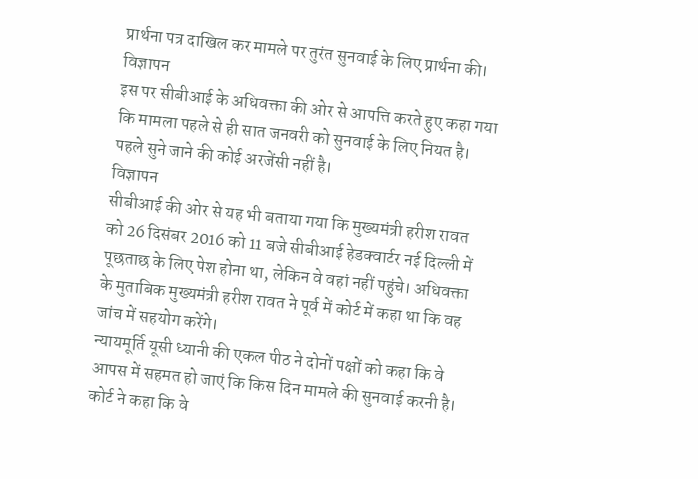प्रार्थना पत्र दाखिल कर मामले पर तुरंत सुनवाई के लिए प्रार्थना की।
विज्ञापन
इस पर सीबीआई के अधिवक्ता की ओर से आपत्ति करते हुए कहा गया कि मामला पहले से ही सात जनवरी को सुनवाई के लिए नियत है। पहले सुने जाने की कोई अरजेंसी नहीं है।
विज्ञापन
सीबीआई की ओर से यह भी बताया गया कि मुख्यमंत्री हरीश रावत को 26 दिसंबर 2016 को 11 बजे सीबीआई हेडक्वार्टर नई दिल्ली में पूछताछ के लिए पेश होना था, लेकिन वे वहां नहीं पहुंचे। अधिवक्ता के मुताबिक मुख्यमंत्री हरीश रावत ने पूर्व में कोर्ट में कहा था कि वह जांच में सहयोग करेंगे।
न्यायमूर्ति यूसी ध्यानी की एकल पीठ ने दोनों पक्षों को कहा कि वे आपस में सहमत हो जाएं कि किस दिन मामले की सुनवाई करनी है। कोर्ट ने कहा कि वे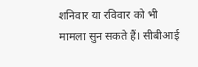शनिवार या रविवार को भी मामला सुन सकते हैं। सीबीआई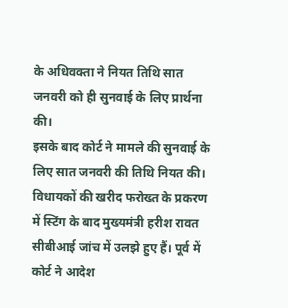के अधिवक्ता ने नियत तिथि सात जनवरी को ही सुनवाई के लिए प्रार्थना की।
इसके बाद कोर्ट ने मामले की सुनवाई के लिए सात जनवरी की तिथि नियत की। विधायकों की खरीद फरोख्त के प्रकरण में स्टिंग के बाद मुख्यमंत्री हरीश रावत सीबीआई जांच में उलझे हुए हैं। पूर्व में कोर्ट ने आदेश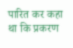पारित कर कहा था कि प्रकरण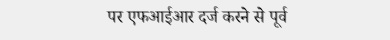पर एफआईआर दर्ज करने से पूर्व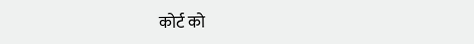कोर्ट को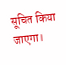सूचित किया जाएगा।